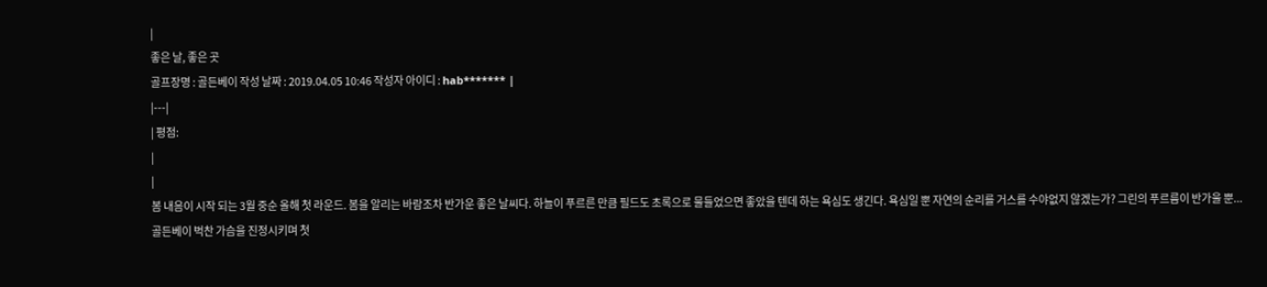|
좋은 날, 좋은 곳
골프장명 : 골든베이 작성 날짜 : 2019.04.05 10:46 작성자 아이디 : hab******* |
|---|
| 평점:
|
|
봄 내음이 시작 되는 3월 중순 올해 첫 라운드. 봄을 알리는 바람조차 반가운 좋은 날씨다. 하늘이 푸르른 만큼 필드도 초록으로 물들었으면 좋았을 텐데 하는 욕심도 생긴다. 욕심일 뿐 자연의 순리를 거스를 수야없지 않겠는가? 그린의 푸르름이 반가울 뿐...
골든베이 벅찬 가슴을 진정시키며 첫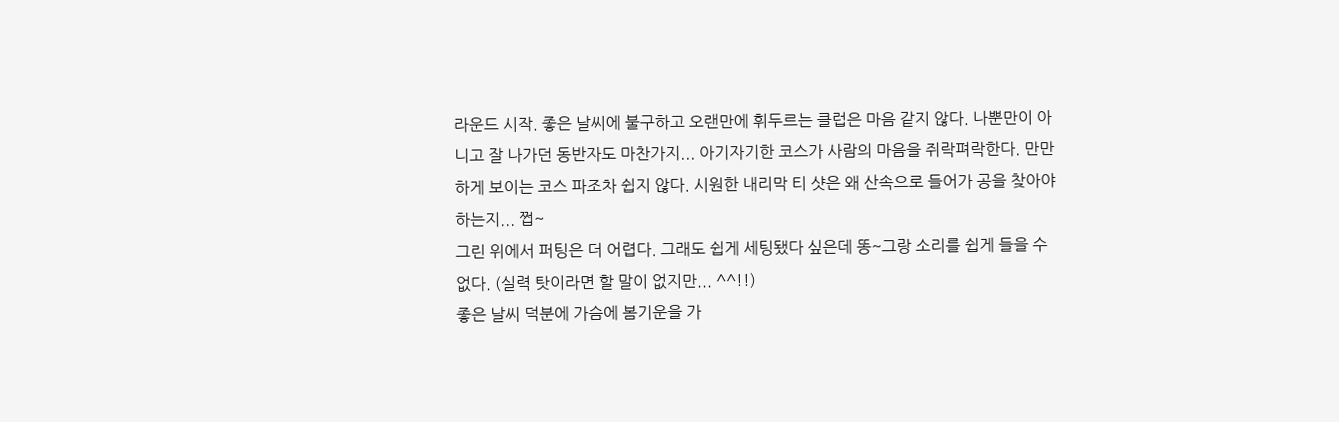라운드 시작. 좋은 날씨에 불구하고 오랜만에 휘두르는 클럽은 마음 같지 않다. 나뿐만이 아니고 잘 나가던 동반자도 마찬가지... 아기자기한 코스가 사람의 마음을 쥐락펴락한다. 만만하게 보이는 코스 파조차 쉽지 않다. 시원한 내리막 티 샷은 왜 산속으로 들어가 공을 찾아야 하는지... 쩝~
그린 위에서 퍼팅은 더 어렵다. 그래도 쉽게 세팅됐다 싶은데 똥~그랑 소리를 쉽게 들을 수 없다. (실력 탓이라면 할 말이 없지만... ^^!!)
좋은 날씨 덕분에 가슴에 봄기운을 가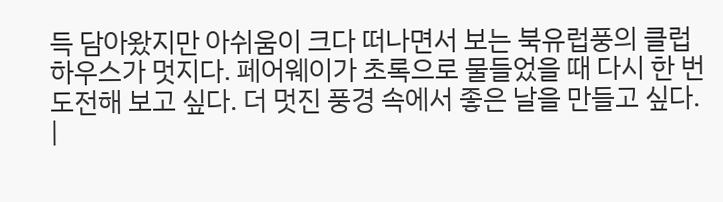득 담아왔지만 아쉬움이 크다 떠나면서 보는 북유럽풍의 클럽하우스가 멋지다. 페어웨이가 초록으로 물들었을 때 다시 한 번 도전해 보고 싶다. 더 멋진 풍경 속에서 좋은 날을 만들고 싶다.
|